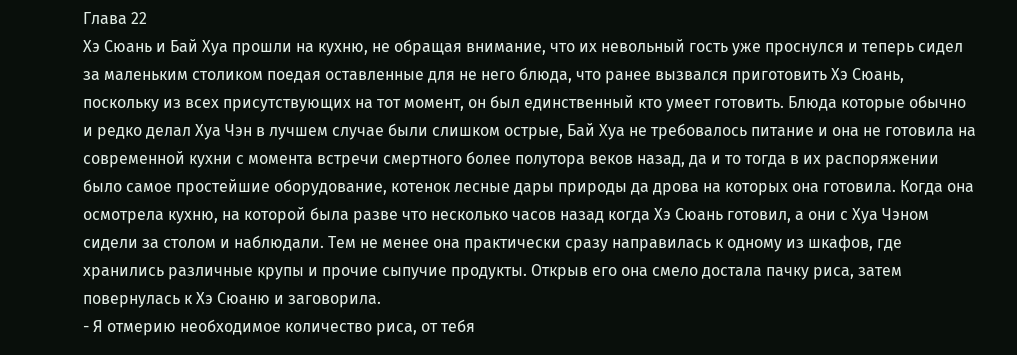Глава 22
Хэ Сюань и Бай Хуа прошли на кухню, не обращая внимание, что их невольный гость уже проснулся и теперь сидел за маленьким столиком поедая оставленные для не него блюда, что ранее вызвался приготовить Хэ Сюань, поскольку из всех присутствующих на тот момент, он был единственный кто умеет готовить. Блюда которые обычно и редко делал Хуа Чэн в лучшем случае были слишком острые, Бай Хуа не требовалось питание и она не готовила на современной кухни с момента встречи смертного более полутора веков назад, да и то тогда в их распоряжении было самое простейшие оборудование, котенок лесные дары природы да дрова на которых она готовила. Когда она осмотрела кухню, на которой была разве что несколько часов назад когда Хэ Сюань готовил, а они с Хуа Чэном сидели за столом и наблюдали. Тем не менее она практически сразу направилась к одному из шкафов, где хранились различные крупы и прочие сыпучие продукты. Открыв его она смело достала пачку риса, затем повернулась к Хэ Сюаню и заговорила.
- Я отмерию необходимое количество риса, от тебя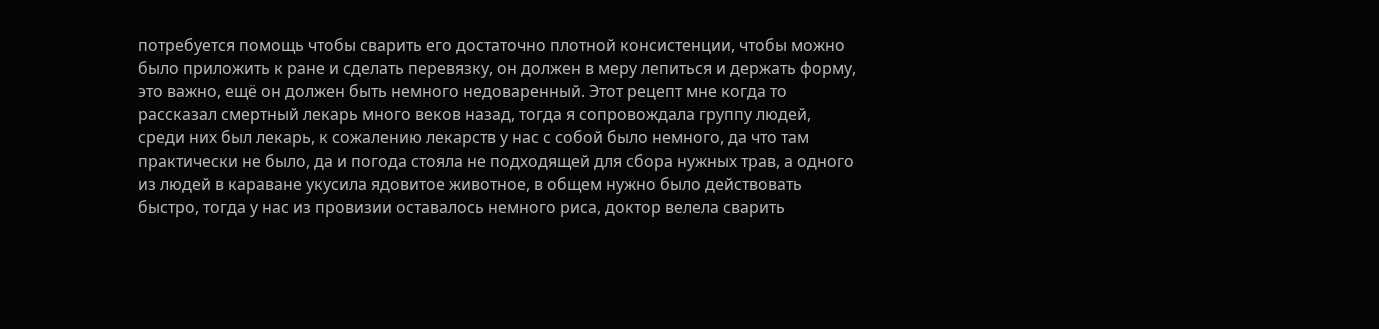потребуется помощь чтобы сварить его достаточно плотной консистенции, чтобы можно было приложить к ране и сделать перевязку, он должен в меру лепиться и держать форму, это важно, ещё он должен быть немного недоваренный. Этот рецепт мне когда то рассказал смертный лекарь много веков назад, тогда я сопровождала группу людей, среди них был лекарь, к сожалению лекарств у нас с собой было немного, да что там практически не было, да и погода стояла не подходящей для сбора нужных трав, а одного из людей в караване укусила ядовитое животное, в общем нужно было действовать быстро, тогда у нас из провизии оставалось немного риса, доктор велела сварить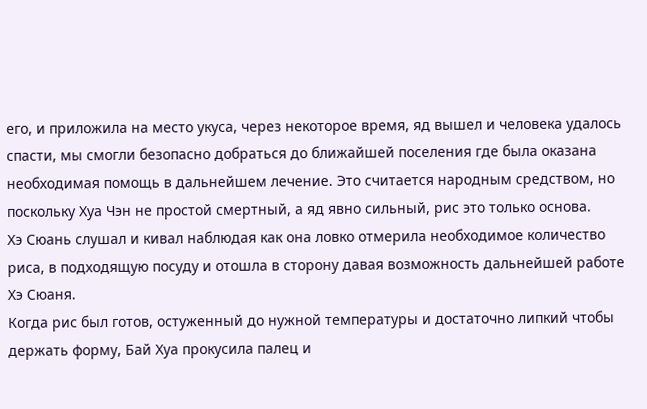его, и приложила на место укуса, через некоторое время, яд вышел и человека удалось спасти, мы смогли безопасно добраться до ближайшей поселения где была оказана необходимая помощь в дальнейшем лечение. Это считается народным средством, но поскольку Хуа Чэн не простой смертный, а яд явно сильный, рис это только основа.
Хэ Сюань слушал и кивал наблюдая как она ловко отмерила необходимое количество риса, в подходящую посуду и отошла в сторону давая возможность дальнейшей работе Хэ Сюаня.
Когда рис был готов, остуженный до нужной температуры и достаточно липкий чтобы держать форму, Бай Хуа прокусила палец и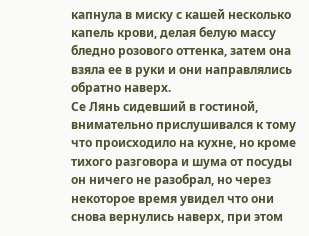капнула в миску с кашей несколько капель крови, делая белую массу бледно розового оттенка, затем она взяла ее в руки и они направлялись обратно наверх.
Се Лянь сидевший в гостиной, внимательно прислушивался к тому что происходило на кухне, но кроме тихого разговора и шума от посуды он ничего не разобрал, но через некоторое время увидел что они снова вернулись наверх, при этом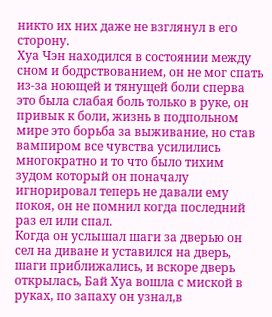никто их них даже не взглянул в его сторону.
Хуа Чэн находился в состоянии между сном и бодрствованием, он не мог спать из-за ноющей и тянущей боли сперва это была слабая боль только в руке, он привык к боли, жизнь в подпольном мире это борьба за выживание, но став вампиром все чувства усилились многократно и то что было тихим зудом который он поначалу игнорировал теперь не давали ему покоя, он не помнил когда последний раз ел или спал.
Когда он услышал шаги за дверью он сел на диване и уставился на дверь, шаги приближались, и вскоре дверь открылась, Бай Хуа вошла с миской в руках, по запаху он узнал,в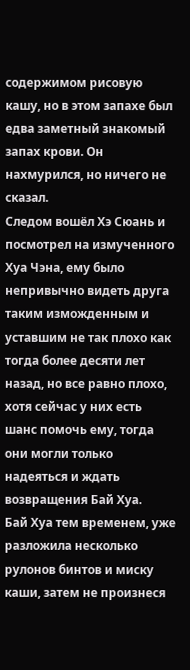содержимом рисовую кашу, но в этом запахе был едва заметный знакомый запах крови. Он нахмурился, но ничего не сказал.
Следом вошёл Хэ Сюань и посмотрел на измученного Хуа Чэна, ему было непривычно видеть друга таким изможденным и уставшим не так плохо как тогда более десяти лет назад, но все равно плохо, хотя сейчас у них есть шанс помочь ему, тогда они могли только надеяться и ждать возвращения Бай Хуа.
Бай Хуа тем временем, уже разложила несколько рулонов бинтов и миску каши, затем не произнеся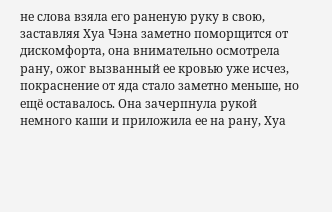не слова взяла его раненую руку в свою, заставляя Хуа Чэна заметно поморщится от дискомфорта, она внимательно осмотрела рану, ожог вызванный ее кровью уже исчез, покраснение от яда стало заметно меньше, но ещё оставалось. Она зачерпнула рукой немного каши и приложила ее на рану, Хуа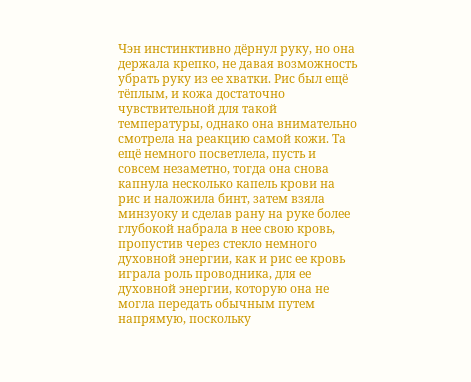Чэн инстинктивно дёрнул руку, но она держала крепко, не давая возможность убрать руку из ее хватки. Рис был ещё тёплым, и кожа достаточно чувствительной для такой температуры, однако она внимательно смотрела на реакцию самой кожи. Та ещё немного посветлела, пусть и совсем незаметно, тогда она снова капнула несколько капель крови на рис и наложила бинт, затем взяла минзуоку и сделав рану на руке более глубокой набрала в нее свою кровь, пропустив через стекло немного духовной энергии, как и рис ее кровь играла роль проводника, для ее духовной энергии, которую она не могла передать обычным путем напрямую, поскольку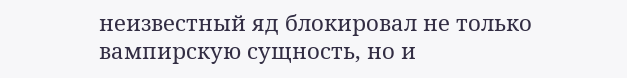неизвестный яд блокировал не только вампирскую сущность, но и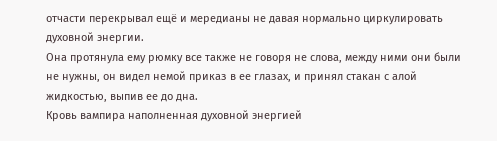отчасти перекрывал ещё и мередианы не давая нормально циркулировать духовной энергии.
Она протянула ему рюмку все также не говоря не слова, между ними они были не нужны, он видел немой приказ в ее глазах, и принял стакан с алой жидкостью, выпив ее до дна.
Кровь вампира наполненная духовной энергией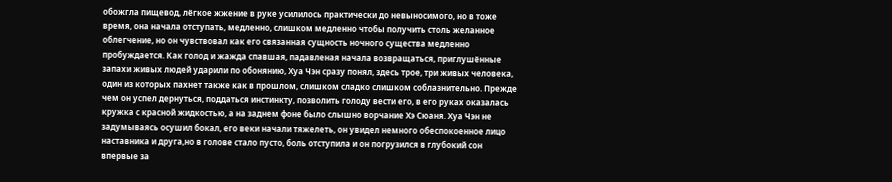обожгла пищевод, лёгкое жжение в руке усилилось практически до невыносимого, но в тоже время, она начала отступать, медленно, слишком медленно чтобы получить столь желанное облегчение, но он чувствовал как его связанная сущность ночного существа медленно пробуждается. Как голод и жажда спавшая, падавленая начала возвращаться, приглушённые запахи живых людей ударили по обонянию, Хуа Чэн сразу понял, здесь трое, три живых человека, один из которых пахнет также как в прошлом, слишком сладко слишком соблазнительно. Прежде чем он успел дернуться, поддаться инстинкту, позволить голоду вести его, в его руках оказалась кружка с красной жидкостью, а на заднем фоне было слышно ворчание Хэ Сюаня. Хуа Чэн не задумываясь осушил бокал, его веки начали тяжелеть, он увидел немного обеспокоенное лицо наставника и друга,но в голове стало пусто, боль отступила и он погрузился в глубокий сон впервые за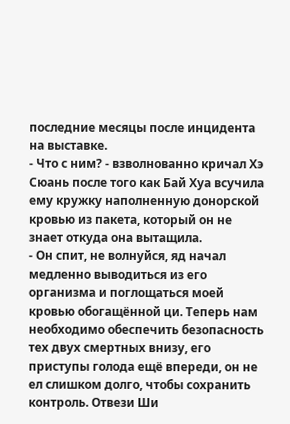последние месяцы после инцидента на выставке.
- Что с ним? - взволнованно кричал Хэ Сюань после того как Бай Хуа всучила ему кружку наполненную донорской кровью из пакета, который он не знает откуда она вытащила.
- Он спит, не волнуйся, яд начал медленно выводиться из его организма и поглощаться моей кровью обогащённой ци. Теперь нам необходимо обеспечить безопасность тех двух смертных внизу, его приступы голода ещё впереди, он не ел слишком долго, чтобы сохранить контроль. Отвези Ши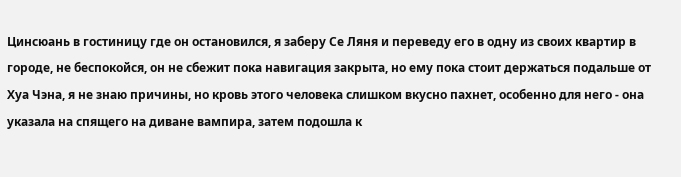Цинсюань в гостиницу где он остановился, я заберу Се Ляня и переведу его в одну из своих квартир в городе, не беспокойся, он не сбежит пока навигация закрыта, но ему пока стоит держаться подальше от Хуа Чэна, я не знаю причины, но кровь этого человека слишком вкусно пахнет, особенно для него - она указала на спящего на диване вампира, затем подошла к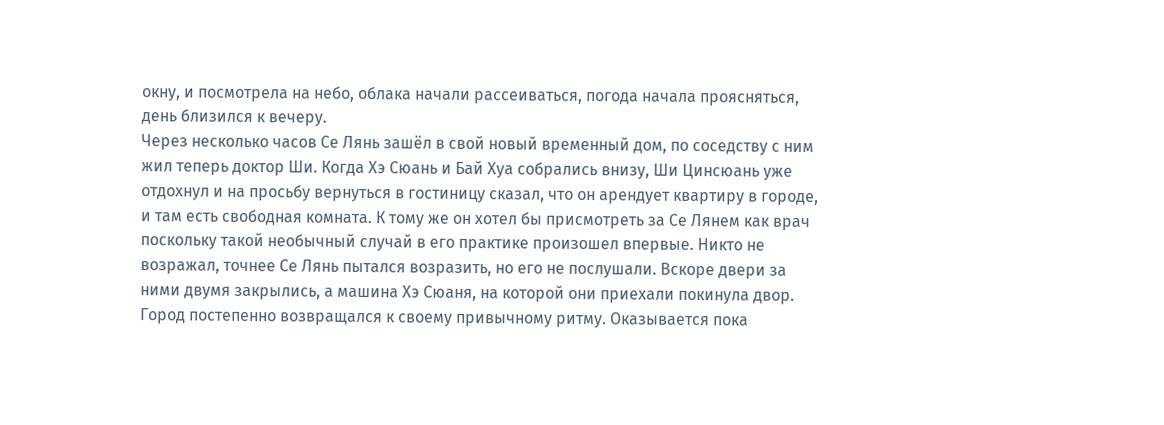окну, и посмотрела на небо, облака начали рассеиваться, погода начала проясняться, день близился к вечеру.
Через несколько часов Се Лянь зашёл в свой новый временный дом, по соседству с ним жил теперь доктор Ши. Когда Хэ Сюань и Бай Хуа собрались внизу, Ши Цинсюань уже отдохнул и на просьбу вернуться в гостиницу сказал, что он арендует квартиру в городе, и там есть свободная комната. К тому же он хотел бы присмотреть за Се Лянем как врач поскольку такой необычный случай в его практике произошел впервые. Никто не возражал, точнее Се Лянь пытался возразить, но его не послушали. Вскоре двери за ними двумя закрылись, а машина Хэ Сюаня, на которой они приехали покинула двор. Город постепенно возвращался к своему привычному ритму. Оказывается пока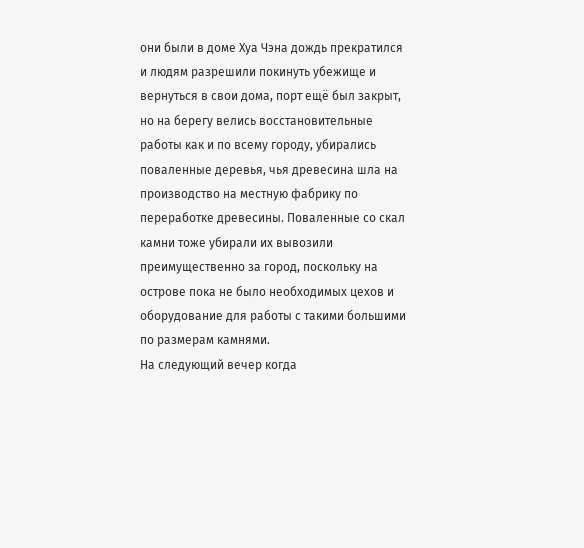они были в доме Хуа Чэна дождь прекратился и людям разрешили покинуть убежище и вернуться в свои дома, порт ещё был закрыт, но на берегу велись восстановительные работы как и по всему городу, убирались поваленные деревья, чья древесина шла на производство на местную фабрику по переработке древесины. Поваленные со скал камни тоже убирали их вывозили преимущественно за город, поскольку на острове пока не было необходимых цехов и оборудование для работы с такими большими по размерам камнями.
На следующий вечер когда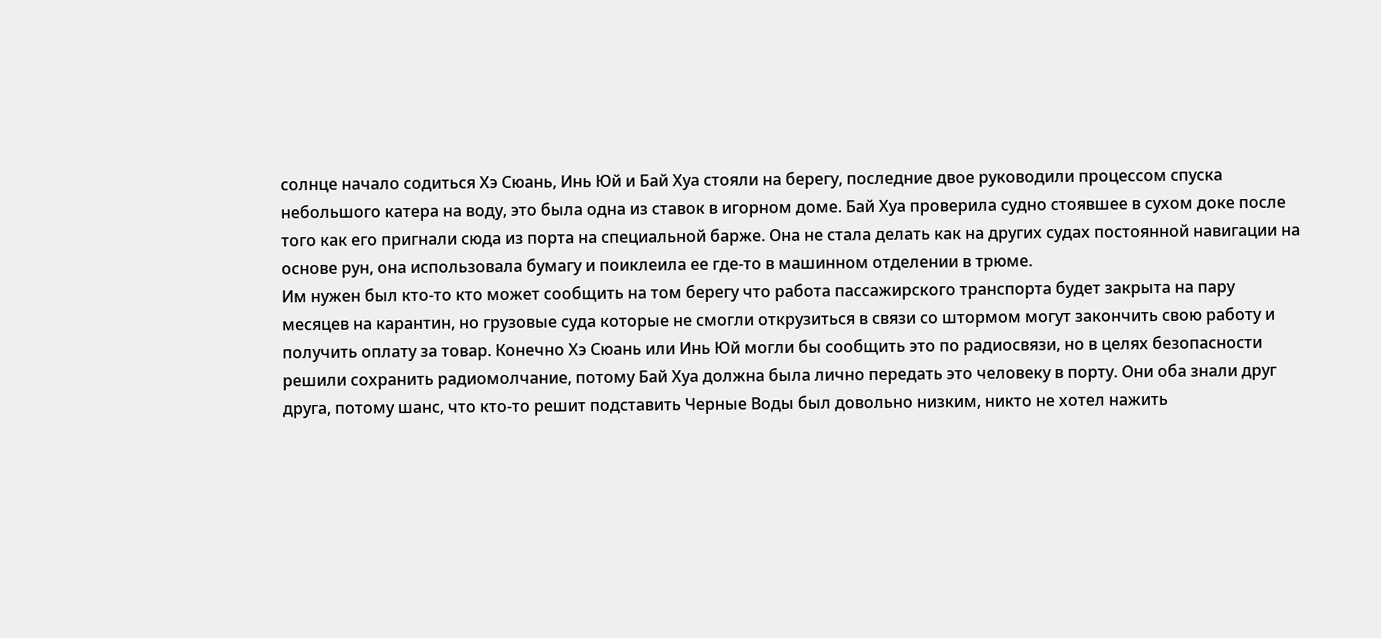солнце начало содиться Хэ Сюань, Инь Юй и Бай Хуа стояли на берегу, последние двое руководили процессом спуска небольшого катера на воду, это была одна из ставок в игорном доме. Бай Хуа проверила судно стоявшее в сухом доке после того как его пригнали сюда из порта на специальной барже. Она не стала делать как на других судах постоянной навигации на основе рун, она использовала бумагу и поиклеила ее где-то в машинном отделении в трюме.
Им нужен был кто-то кто может сообщить на том берегу что работа пассажирского транспорта будет закрыта на пару месяцев на карантин, но грузовые суда которые не смогли открузиться в связи со штормом могут закончить свою работу и получить оплату за товар. Конечно Хэ Сюань или Инь Юй могли бы сообщить это по радиосвязи, но в целях безопасности решили сохранить радиомолчание, потому Бай Хуа должна была лично передать это человеку в порту. Они оба знали друг друга, потому шанс, что кто-то решит подставить Черные Воды был довольно низким, никто не хотел нажить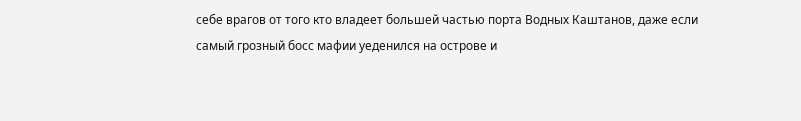себе врагов от того кто владеет большей частью порта Водных Каштанов, даже если самый грозный босс мафии уеденился на острове и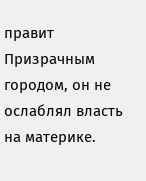правит Призрачным городом, он не ослаблял власть на материке.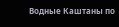Водные Каштаны по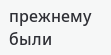прежнему были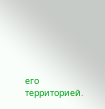его территорией.